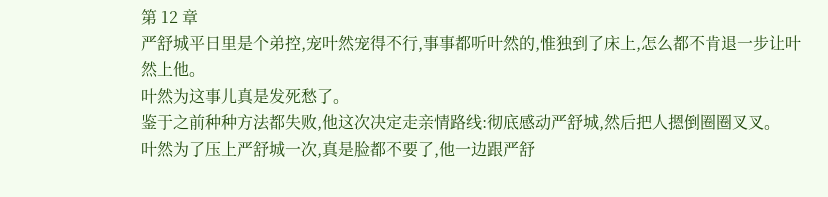第 12 章
严舒城平日里是个弟控,宠叶然宠得不行,事事都听叶然的,惟独到了床上,怎么都不肯退一步让叶然上他。
叶然为这事儿真是发死愁了。
鉴于之前种种方法都失败,他这次决定走亲情路线:彻底感动严舒城,然后把人摁倒圈圈叉叉。
叶然为了压上严舒城一次,真是脸都不要了,他一边跟严舒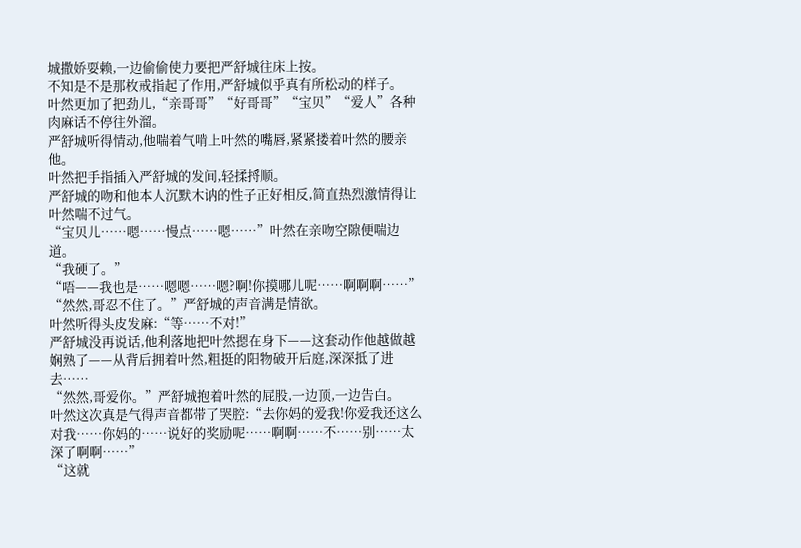城撒娇耍赖,一边偷偷使力要把严舒城往床上按。
不知是不是那枚戒指起了作用,严舒城似乎真有所松动的样子。
叶然更加了把劲儿,“亲哥哥”“好哥哥”“宝贝”“爱人”各种肉麻话不停往外溜。
严舒城听得情动,他喘着气啃上叶然的嘴唇,紧紧搂着叶然的腰亲他。
叶然把手指插入严舒城的发间,轻揉捋顺。
严舒城的吻和他本人沉默木讷的性子正好相反,简直热烈激情得让叶然喘不过气。
“宝贝儿……嗯……慢点……嗯……”叶然在亲吻空隙便喘边道。
“我硬了。”
“唔——我也是……嗯嗯……嗯?啊!你摸哪儿呢……啊啊啊……”
“然然,哥忍不住了。”严舒城的声音满是情欲。
叶然听得头皮发麻:“等……不对!”
严舒城没再说话,他利落地把叶然摁在身下——这套动作他越做越娴熟了——从背后拥着叶然,粗挺的阳物破开后庭,深深抵了进去……
“然然,哥爱你。”严舒城抱着叶然的屁股,一边顶,一边告白。
叶然这次真是气得声音都带了哭腔:“去你妈的爱我!你爱我还这么对我……你妈的……说好的奖励呢……啊啊……不……别……太深了啊啊……”
“这就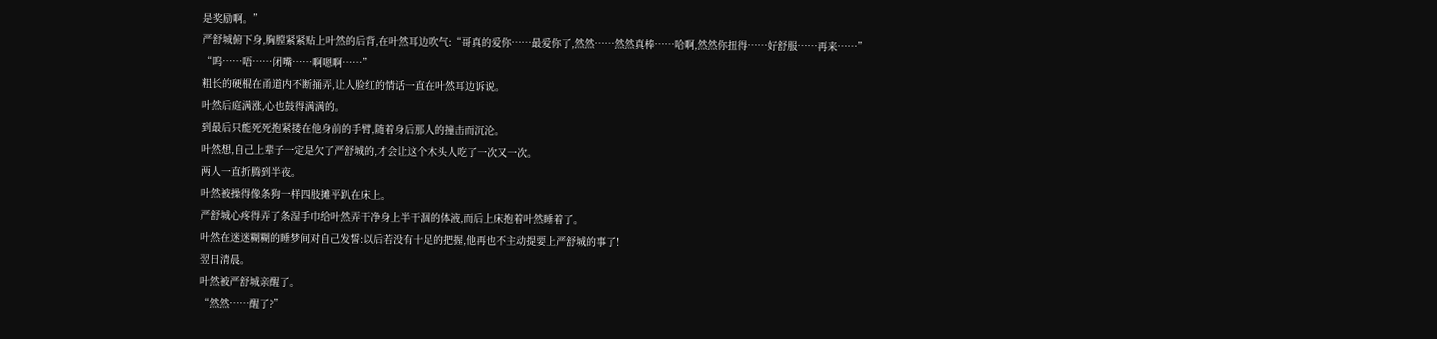是奖励啊。”
严舒城俯下身,胸膛紧紧贴上叶然的后背,在叶然耳边吹气:“哥真的爱你……最爱你了,然然……然然真棒……哈啊,然然你扭得……好舒服……再来……”
“呜……唔……闭嘴……啊嗯啊……”
粗长的硬棍在甬道内不断捅弄,让人脸红的情话一直在叶然耳边诉说。
叶然后庭满涨,心也鼓得满满的。
到最后只能死死抱紧搂在他身前的手臂,随着身后那人的撞击而沉沦。
叶然想,自己上辈子一定是欠了严舒城的,才会让这个木头人吃了一次又一次。
两人一直折腾到半夜。
叶然被操得像条狗一样四肢摊平趴在床上。
严舒城心疼得弄了条湿手巾给叶然弄干净身上半干涸的体液,而后上床抱着叶然睡着了。
叶然在迷迷糊糊的睡梦间对自己发誓:以后若没有十足的把握,他再也不主动提要上严舒城的事了!
翌日清晨。
叶然被严舒城亲醒了。
“然然……醒了?”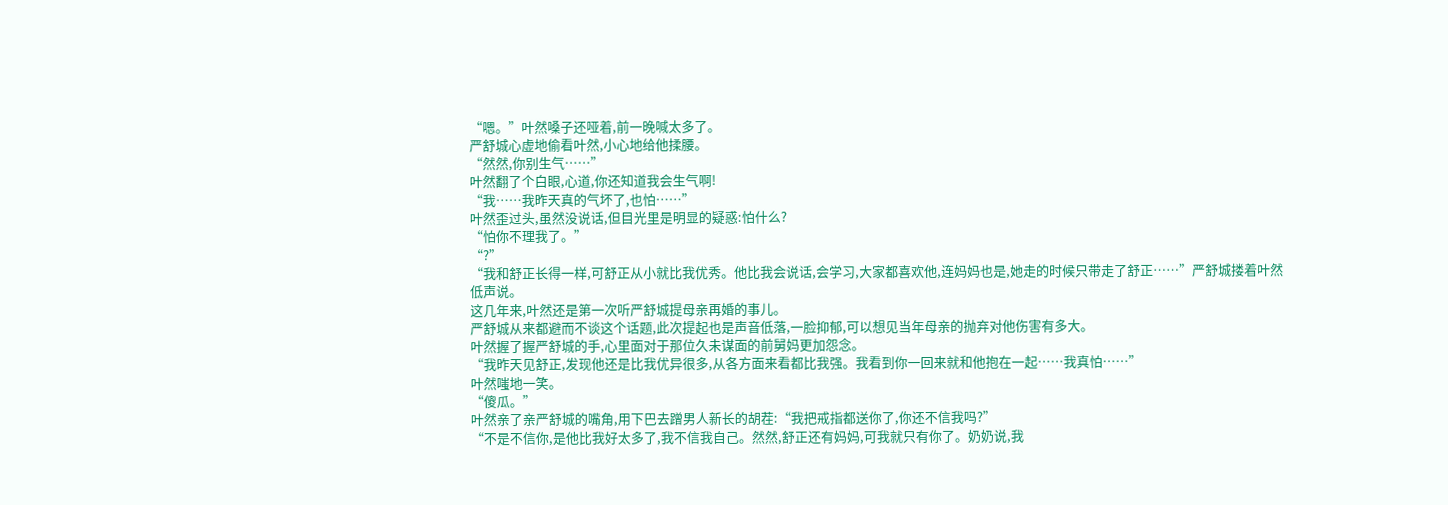“嗯。”叶然嗓子还哑着,前一晚喊太多了。
严舒城心虚地偷看叶然,小心地给他揉腰。
“然然,你别生气……”
叶然翻了个白眼,心道,你还知道我会生气啊!
“我……我昨天真的气坏了,也怕……”
叶然歪过头,虽然没说话,但目光里是明显的疑惑:怕什么?
“怕你不理我了。”
“?”
“我和舒正长得一样,可舒正从小就比我优秀。他比我会说话,会学习,大家都喜欢他,连妈妈也是,她走的时候只带走了舒正……”严舒城搂着叶然低声说。
这几年来,叶然还是第一次听严舒城提母亲再婚的事儿。
严舒城从来都避而不谈这个话题,此次提起也是声音低落,一脸抑郁,可以想见当年母亲的抛弃对他伤害有多大。
叶然握了握严舒城的手,心里面对于那位久未谋面的前舅妈更加怨念。
“我昨天见舒正,发现他还是比我优异很多,从各方面来看都比我强。我看到你一回来就和他抱在一起……我真怕……”
叶然嗤地一笑。
“傻瓜。”
叶然亲了亲严舒城的嘴角,用下巴去蹭男人新长的胡茬:“我把戒指都送你了,你还不信我吗?”
“不是不信你,是他比我好太多了,我不信我自己。然然,舒正还有妈妈,可我就只有你了。奶奶说,我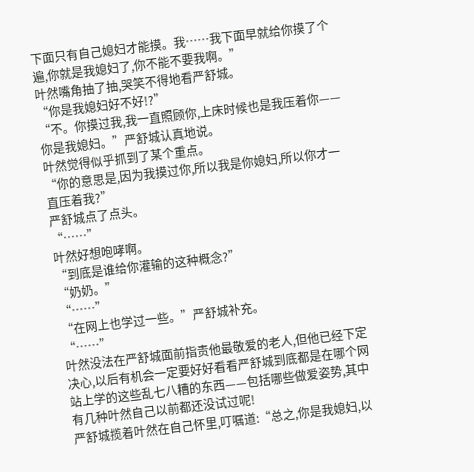下面只有自己媳妇才能摸。我……我下面早就给你摸了个遍,你就是我媳妇了,你不能不要我啊。”
叶然嘴角抽了抽,哭笑不得地看严舒城。
“你是我媳妇好不好!?”
“不。你摸过我,我一直照顾你,上床时候也是我压着你——你是我媳妇。”严舒城认真地说。
叶然觉得似乎抓到了某个重点。
“你的意思是,因为我摸过你,所以我是你媳妇,所以你才一直压着我?”
严舒城点了点头。
“……”
叶然好想咆哮啊。
“到底是谁给你灌输的这种概念?”
“奶奶。”
“……”
“在网上也学过一些。”严舒城补充。
“……”
叶然没法在严舒城面前指责他最敬爱的老人,但他已经下定决心,以后有机会一定要好好看看严舒城到底都是在哪个网站上学的这些乱七八糟的东西——包括哪些做爱姿势,其中有几种叶然自己以前都还没试过呢!
严舒城揽着叶然在自己怀里,叮嘱道:“总之,你是我媳妇,以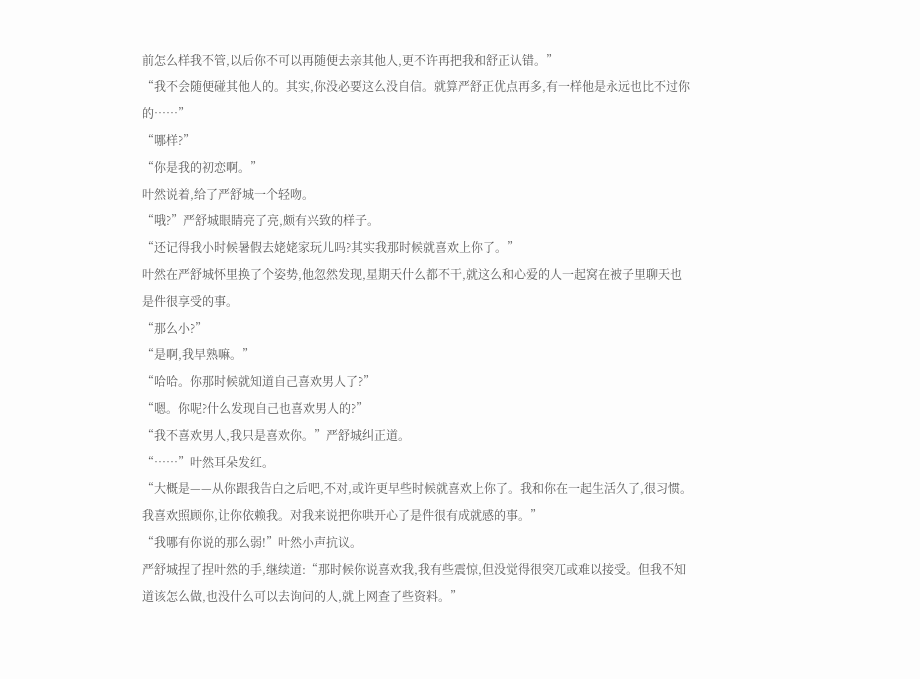前怎么样我不管,以后你不可以再随便去亲其他人,更不许再把我和舒正认错。”
“我不会随便碰其他人的。其实,你没必要这么没自信。就算严舒正优点再多,有一样他是永远也比不过你的……”
“哪样?”
“你是我的初恋啊。”
叶然说着,给了严舒城一个轻吻。
“哦?”严舒城眼睛亮了亮,颇有兴致的样子。
“还记得我小时候暑假去姥姥家玩儿吗?其实我那时候就喜欢上你了。”
叶然在严舒城怀里换了个姿势,他忽然发现,星期天什么都不干,就这么和心爱的人一起窝在被子里聊天也是件很享受的事。
“那么小?”
“是啊,我早熟嘛。”
“哈哈。你那时候就知道自己喜欢男人了?”
“嗯。你呢?什么发现自己也喜欢男人的?”
“我不喜欢男人,我只是喜欢你。”严舒城纠正道。
“……”叶然耳朵发红。
“大概是——从你跟我告白之后吧,不对,或许更早些时候就喜欢上你了。我和你在一起生活久了,很习惯。我喜欢照顾你,让你依赖我。对我来说把你哄开心了是件很有成就感的事。”
“我哪有你说的那么弱!”叶然小声抗议。
严舒城捏了捏叶然的手,继续道:“那时候你说喜欢我,我有些震惊,但没觉得很突兀或难以接受。但我不知道该怎么做,也没什么可以去询问的人,就上网查了些资料。”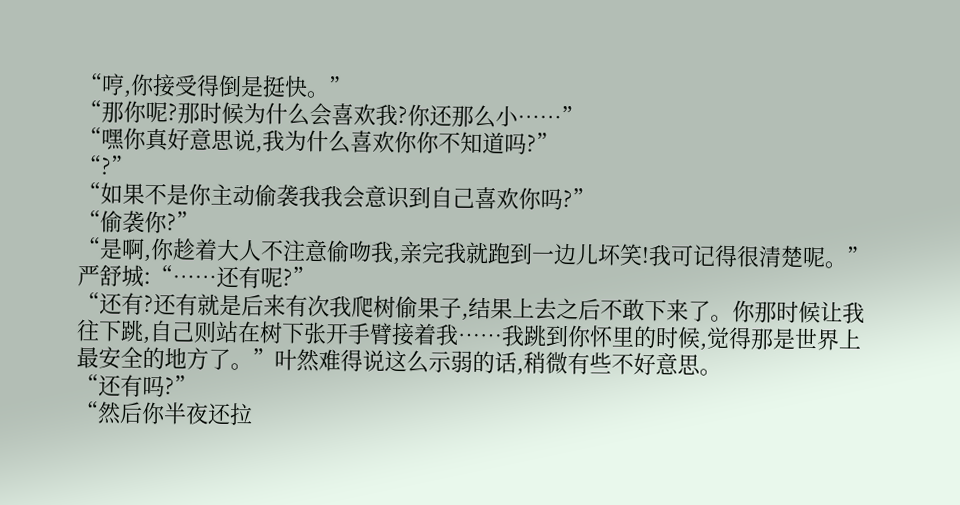“哼,你接受得倒是挺快。”
“那你呢?那时候为什么会喜欢我?你还那么小……”
“嘿你真好意思说,我为什么喜欢你你不知道吗?”
“?”
“如果不是你主动偷袭我我会意识到自己喜欢你吗?”
“偷袭你?”
“是啊,你趁着大人不注意偷吻我,亲完我就跑到一边儿坏笑!我可记得很清楚呢。”
严舒城:“……还有呢?”
“还有?还有就是后来有次我爬树偷果子,结果上去之后不敢下来了。你那时候让我往下跳,自己则站在树下张开手臂接着我……我跳到你怀里的时候,觉得那是世界上最安全的地方了。”叶然难得说这么示弱的话,稍微有些不好意思。
“还有吗?”
“然后你半夜还拉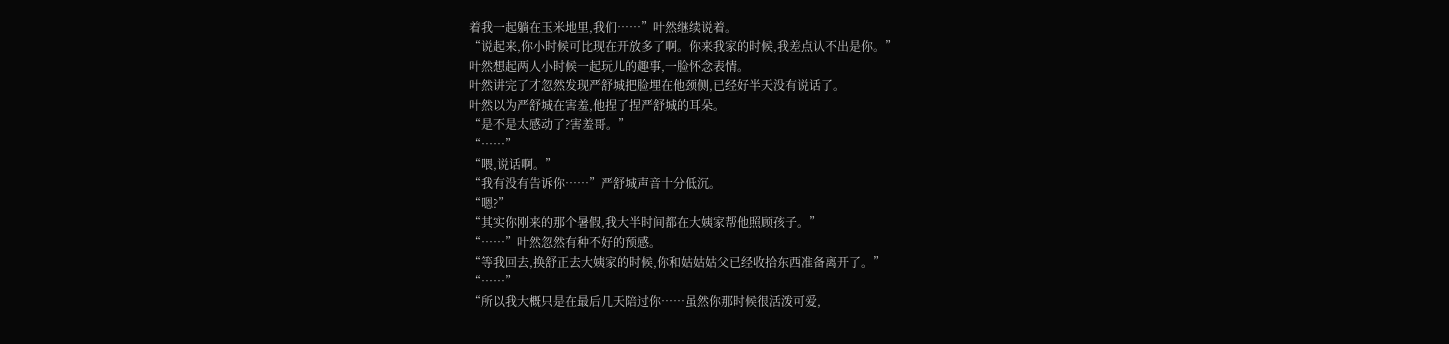着我一起躺在玉米地里,我们……”叶然继续说着。
“说起来,你小时候可比现在开放多了啊。你来我家的时候,我差点认不出是你。”
叶然想起两人小时候一起玩儿的趣事,一脸怀念表情。
叶然讲完了才忽然发现严舒城把脸埋在他颈侧,已经好半天没有说话了。
叶然以为严舒城在害羞,他捏了捏严舒城的耳朵。
“是不是太感动了?害羞哥。”
“……”
“喂,说话啊。”
“我有没有告诉你……”严舒城声音十分低沉。
“嗯?”
“其实你刚来的那个暑假,我大半时间都在大姨家帮他照顾孩子。”
“……”叶然忽然有种不好的预感。
“等我回去,换舒正去大姨家的时候,你和姑姑姑父已经收拾东西准备离开了。”
“……”
“所以我大概只是在最后几天陪过你……虽然你那时候很活泼可爱,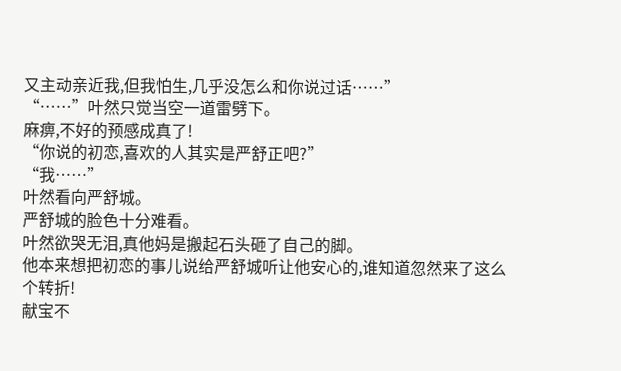又主动亲近我,但我怕生,几乎没怎么和你说过话……”
“……”叶然只觉当空一道雷劈下。
麻痹,不好的预感成真了!
“你说的初恋,喜欢的人其实是严舒正吧?”
“我……”
叶然看向严舒城。
严舒城的脸色十分难看。
叶然欲哭无泪,真他妈是搬起石头砸了自己的脚。
他本来想把初恋的事儿说给严舒城听让他安心的,谁知道忽然来了这么个转折!
献宝不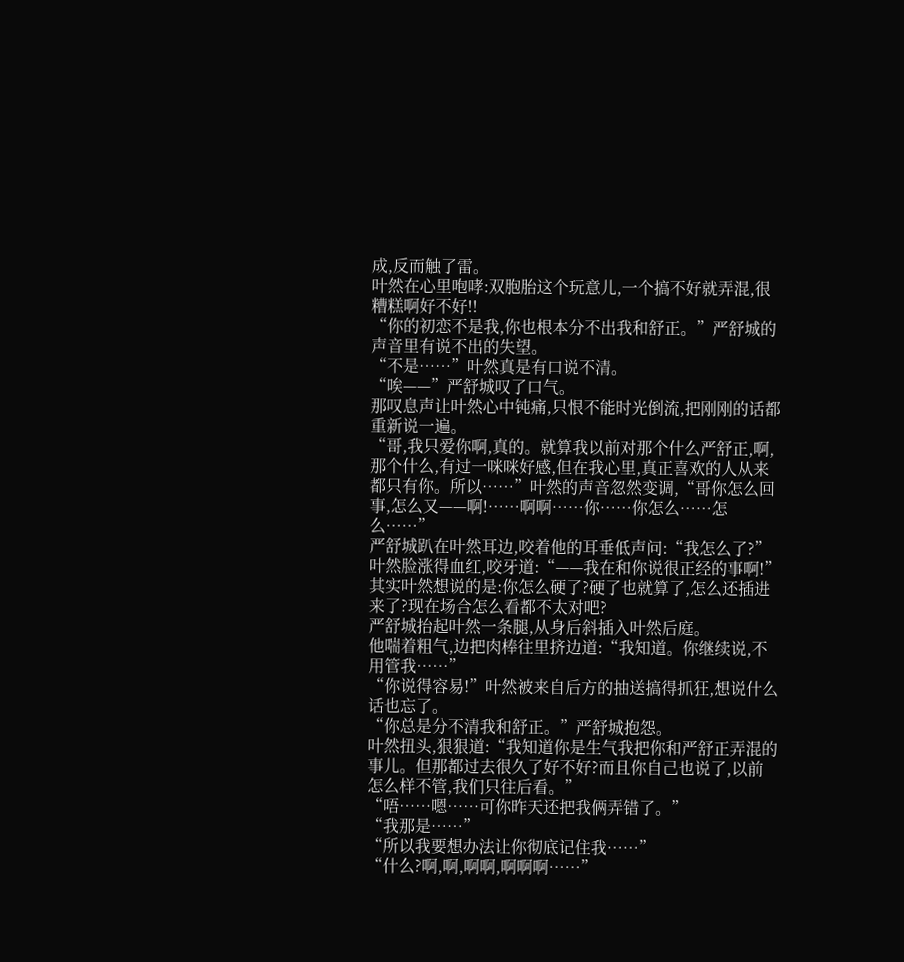成,反而触了雷。
叶然在心里咆哮:双胞胎这个玩意儿,一个搞不好就弄混,很糟糕啊好不好!!
“你的初恋不是我,你也根本分不出我和舒正。”严舒城的声音里有说不出的失望。
“不是……”叶然真是有口说不清。
“唉——”严舒城叹了口气。
那叹息声让叶然心中钝痛,只恨不能时光倒流,把刚刚的话都重新说一遍。
“哥,我只爱你啊,真的。就算我以前对那个什么严舒正,啊,那个什么,有过一咪咪好感,但在我心里,真正喜欢的人从来都只有你。所以……”叶然的声音忽然变调,“哥你怎么回事,怎么又——啊!……啊啊……你……你怎么……怎么……”
严舒城趴在叶然耳边,咬着他的耳垂低声问:“我怎么了?”
叶然脸涨得血红,咬牙道:“——我在和你说很正经的事啊!”
其实叶然想说的是:你怎么硬了?硬了也就算了,怎么还插进来了?现在场合怎么看都不太对吧?
严舒城抬起叶然一条腿,从身后斜插入叶然后庭。
他喘着粗气,边把肉棒往里挤边道:“我知道。你继续说,不用管我……”
“你说得容易!”叶然被来自后方的抽送搞得抓狂,想说什么话也忘了。
“你总是分不清我和舒正。”严舒城抱怨。
叶然扭头,狠狠道:“我知道你是生气我把你和严舒正弄混的事儿。但那都过去很久了好不好?而且你自己也说了,以前怎么样不管,我们只往后看。”
“唔……嗯……可你昨天还把我俩弄错了。”
“我那是……”
“所以我要想办法让你彻底记住我……”
“什么?啊,啊,啊啊,啊啊啊……”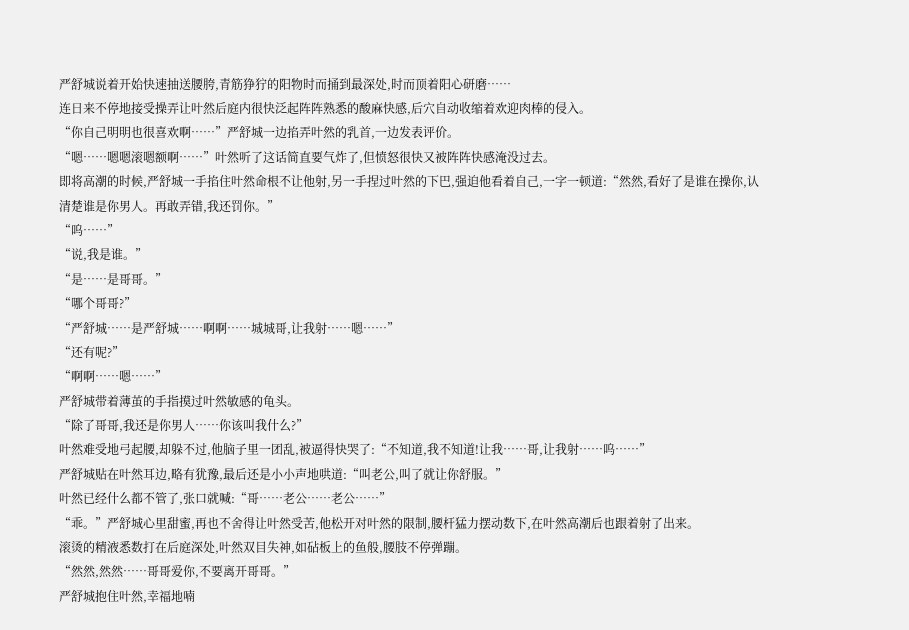严舒城说着开始快速抽送腰胯,青筋狰狞的阳物时而捅到最深处,时而顶着阳心研磨……
连日来不停地接受操弄让叶然后庭内很快泛起阵阵熟悉的酸麻快感,后穴自动收缩着欢迎肉棒的侵入。
“你自己明明也很喜欢啊……”严舒城一边掐弄叶然的乳首,一边发表评价。
“嗯……嗯嗯滚嗯额啊……”叶然听了这话简直要气炸了,但愤怒很快又被阵阵快感淹没过去。
即将高潮的时候,严舒城一手掐住叶然命根不让他射,另一手捏过叶然的下巴,强迫他看着自己,一字一顿道:“然然,看好了是谁在操你,认清楚谁是你男人。再敢弄错,我还罚你。”
“呜……”
“说,我是谁。”
“是……是哥哥。”
“哪个哥哥?”
“严舒城……是严舒城……啊啊……城城哥,让我射……嗯……”
“还有呢?”
“啊啊……嗯……”
严舒城带着薄茧的手指摸过叶然敏感的龟头。
“除了哥哥,我还是你男人……你该叫我什么?”
叶然难受地弓起腰,却躲不过,他脑子里一团乱,被逼得快哭了:“不知道,我不知道!让我……哥,让我射……呜……”
严舒城贴在叶然耳边,略有犹豫,最后还是小小声地哄道:“叫老公,叫了就让你舒服。”
叶然已经什么都不管了,张口就喊:“哥……老公……老公……”
“乖。”严舒城心里甜蜜,再也不舍得让叶然受苦,他松开对叶然的限制,腰杆猛力摆动数下,在叶然高潮后也跟着射了出来。
滚烫的精液悉数打在后庭深处,叶然双目失神,如砧板上的鱼般,腰肢不停弹蹦。
“然然,然然……哥哥爱你,不要离开哥哥。”
严舒城抱住叶然,幸福地喃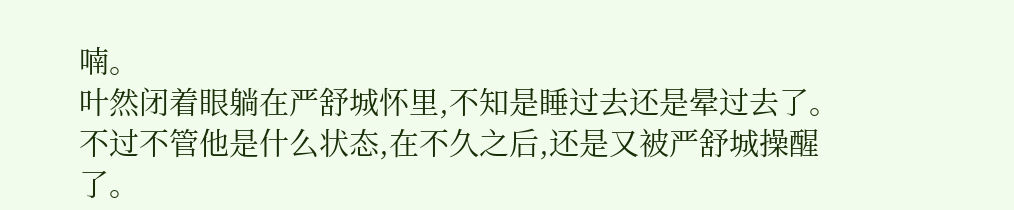喃。
叶然闭着眼躺在严舒城怀里,不知是睡过去还是晕过去了。
不过不管他是什么状态,在不久之后,还是又被严舒城操醒了。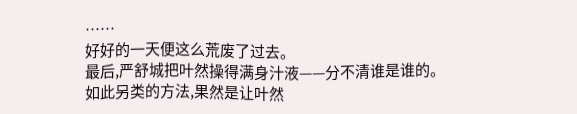……
好好的一天便这么荒废了过去。
最后,严舒城把叶然操得满身汁液——分不清谁是谁的。
如此另类的方法,果然是让叶然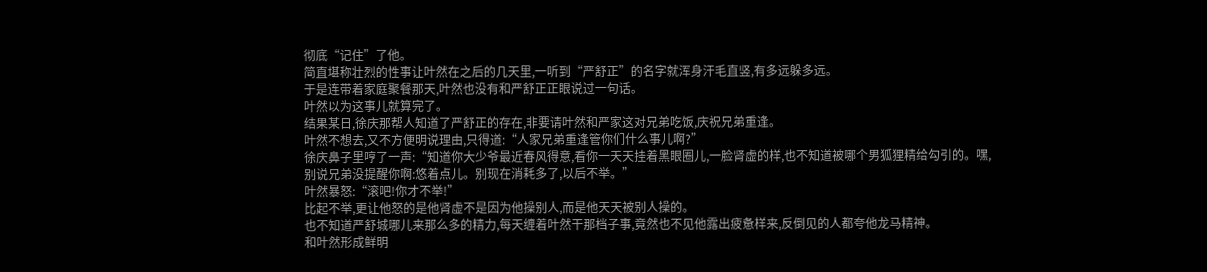彻底“记住”了他。
简直堪称壮烈的性事让叶然在之后的几天里,一听到“严舒正”的名字就浑身汗毛直竖,有多远躲多远。
于是连带着家庭聚餐那天,叶然也没有和严舒正正眼说过一句话。
叶然以为这事儿就算完了。
结果某日,徐庆那帮人知道了严舒正的存在,非要请叶然和严家这对兄弟吃饭,庆祝兄弟重逢。
叶然不想去,又不方便明说理由,只得道:“人家兄弟重逢管你们什么事儿啊?”
徐庆鼻子里哼了一声:“知道你大少爷最近春风得意,看你一天天挂着黑眼圈儿,一脸肾虚的样,也不知道被哪个男狐狸精给勾引的。嘿,别说兄弟没提醒你啊:悠着点儿。别现在消耗多了,以后不举。”
叶然暴怒:“滚吧!你才不举!”
比起不举,更让他怒的是他肾虚不是因为他操别人,而是他天天被别人操的。
也不知道严舒城哪儿来那么多的精力,每天缠着叶然干那档子事,竟然也不见他露出疲惫样来,反倒见的人都夸他龙马精神。
和叶然形成鲜明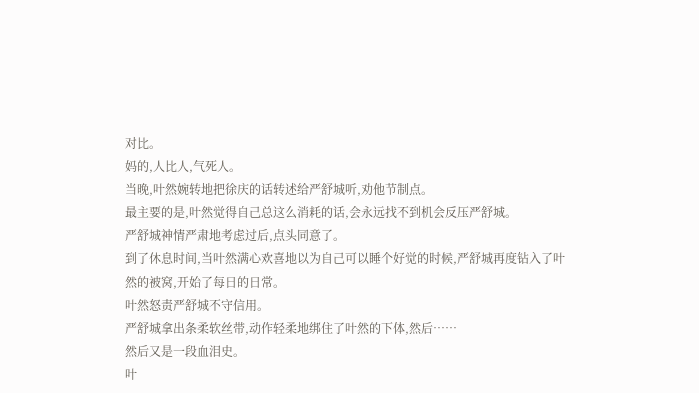对比。
妈的,人比人,气死人。
当晚,叶然婉转地把徐庆的话转述给严舒城听,劝他节制点。
最主要的是,叶然觉得自己总这么消耗的话,会永远找不到机会反压严舒城。
严舒城神情严肃地考虑过后,点头同意了。
到了休息时间,当叶然满心欢喜地以为自己可以睡个好觉的时候,严舒城再度钻入了叶然的被窝,开始了每日的日常。
叶然怒责严舒城不守信用。
严舒城拿出条柔软丝带,动作轻柔地绑住了叶然的下体,然后……
然后又是一段血泪史。
叶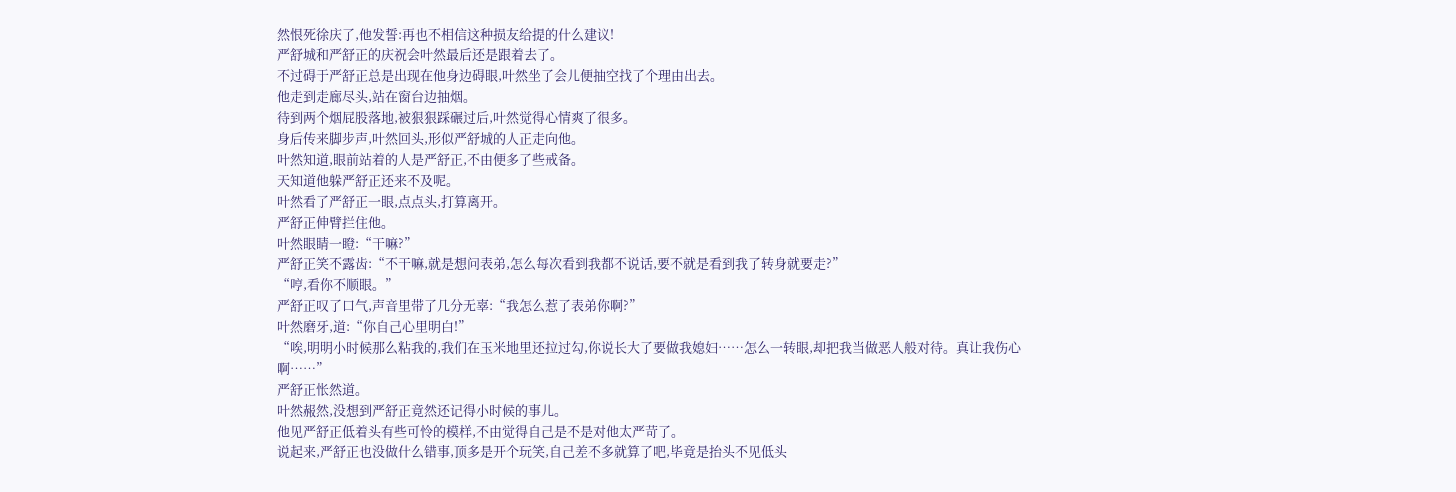然恨死徐庆了,他发誓:再也不相信这种损友给提的什么建议!
严舒城和严舒正的庆祝会叶然最后还是跟着去了。
不过碍于严舒正总是出现在他身边碍眼,叶然坐了会儿便抽空找了个理由出去。
他走到走廊尽头,站在窗台边抽烟。
待到两个烟屁股落地,被狠狠踩碾过后,叶然觉得心情爽了很多。
身后传来脚步声,叶然回头,形似严舒城的人正走向他。
叶然知道,眼前站着的人是严舒正,不由便多了些戒备。
天知道他躲严舒正还来不及呢。
叶然看了严舒正一眼,点点头,打算离开。
严舒正伸臂拦住他。
叶然眼睛一瞪:“干嘛?”
严舒正笑不露齿:“不干嘛,就是想问表弟,怎么每次看到我都不说话,要不就是看到我了转身就要走?”
“哼,看你不顺眼。”
严舒正叹了口气,声音里带了几分无辜:“我怎么惹了表弟你啊?”
叶然磨牙,道:“你自己心里明白!”
“唉,明明小时候那么粘我的,我们在玉米地里还拉过勾,你说长大了要做我媳妇……怎么一转眼,却把我当做恶人般对待。真让我伤心啊……”
严舒正怅然道。
叶然赧然,没想到严舒正竟然还记得小时候的事儿。
他见严舒正低着头有些可怜的模样,不由觉得自己是不是对他太严苛了。
说起来,严舒正也没做什么错事,顶多是开个玩笑,自己差不多就算了吧,毕竟是抬头不见低头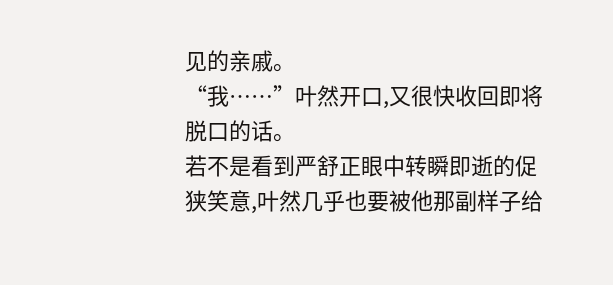见的亲戚。
“我……”叶然开口,又很快收回即将脱口的话。
若不是看到严舒正眼中转瞬即逝的促狭笑意,叶然几乎也要被他那副样子给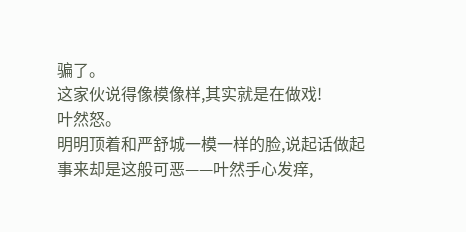骗了。
这家伙说得像模像样,其实就是在做戏!
叶然怒。
明明顶着和严舒城一模一样的脸,说起话做起事来却是这般可恶——叶然手心发痒,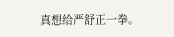真想给严舒正一拳。